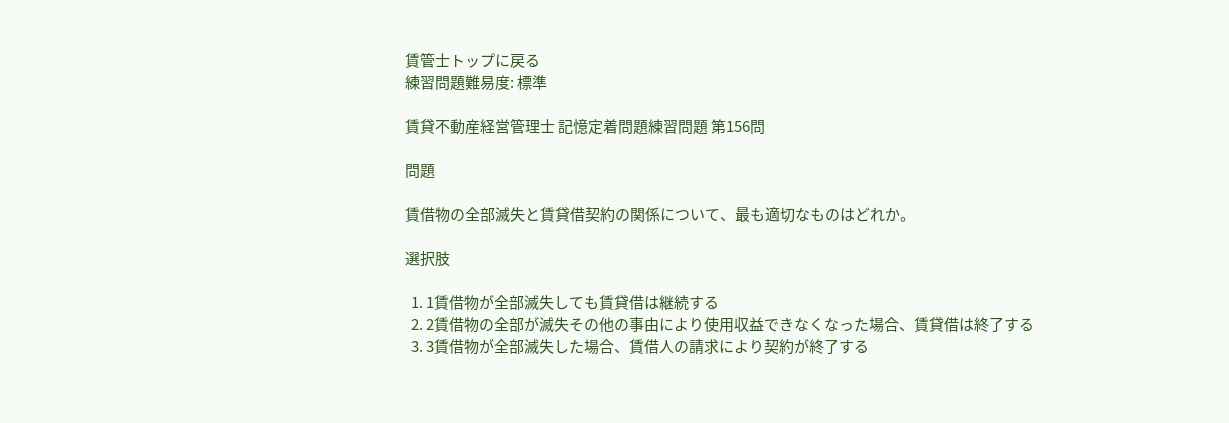賃管士トップに戻る
練習問題難易度: 標準

賃貸不動産経営管理士 記憶定着問題練習問題 第156問

問題

賃借物の全部滅失と賃貸借契約の関係について、最も適切なものはどれか。

選択肢

  1. 1賃借物が全部滅失しても賃貸借は継続する
  2. 2賃借物の全部が滅失その他の事由により使用収益できなくなった場合、賃貸借は終了する
  3. 3賃借物が全部滅失した場合、賃借人の請求により契約が終了する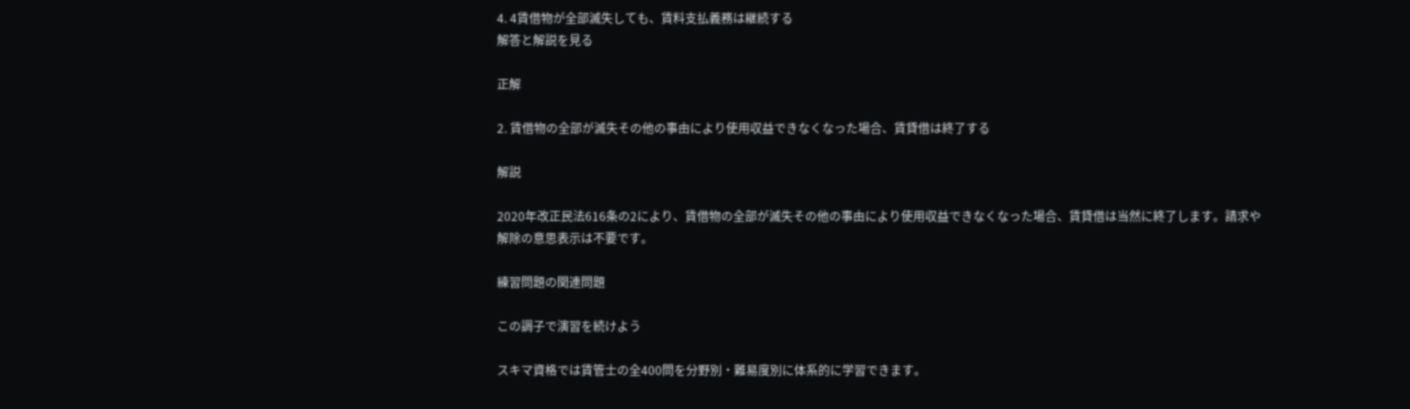4. 4賃借物が全部滅失しても、賃料支払義務は継続する
解答と解説を見る

正解

2. 賃借物の全部が滅失その他の事由により使用収益できなくなった場合、賃貸借は終了する

解説

2020年改正民法616条の2により、賃借物の全部が滅失その他の事由により使用収益できなくなった場合、賃貸借は当然に終了します。請求や解除の意思表示は不要です。

練習問題の関連問題

この調子で演習を続けよう

スキマ資格では賃管士の全400問を分野別・難易度別に体系的に学習できます。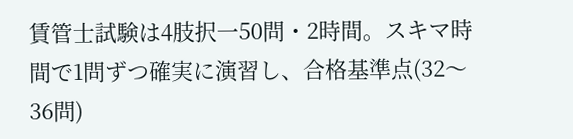賃管士試験は4肢択一50問・2時間。スキマ時間で1問ずつ確実に演習し、合格基準点(32〜36問)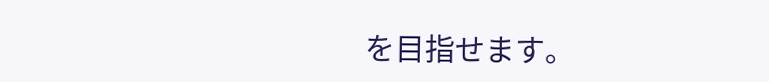を目指せます。